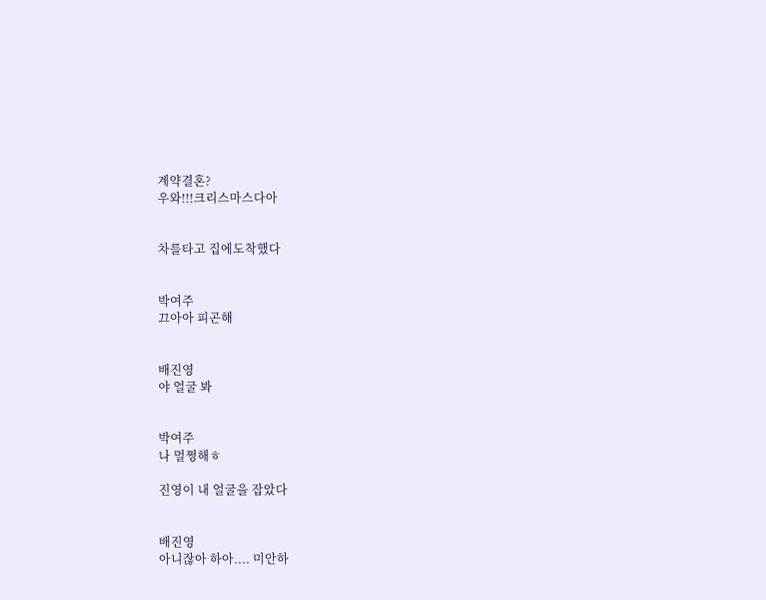계약결혼?
우와!!!크리스마스다아


차를타고 집에도착했다


박여주
끄아아 피곤해


배진영
야 얼굴 봐


박여주
나 멀쩡해ㅎ

진영이 내 얼굴을 잡았다


배진영
아니잖아 하아.... 미안하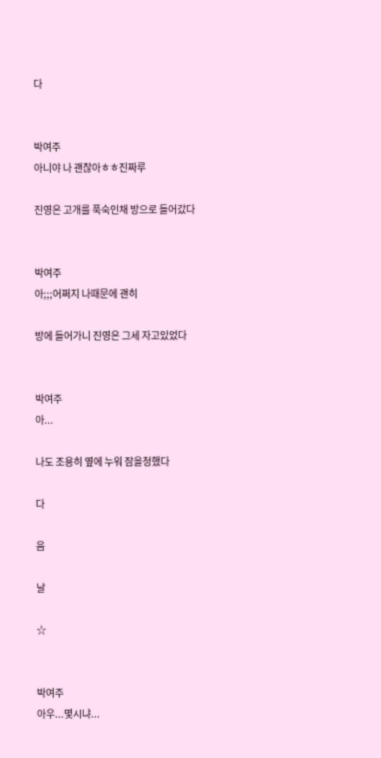다


박여주
아니야 나 괜찮아ㅎㅎ진짜루

진영은 고개를 푹숙인채 방으로 들어갔다


박여주
아;;;어쩌지 나때문에 괜히

방에 들어가니 진영은 그세 자고있었다


박여주
아...

나도 조용히 옆에 누워 잠을청했다

다

음

날

☆


박여주
아우...몇시냐...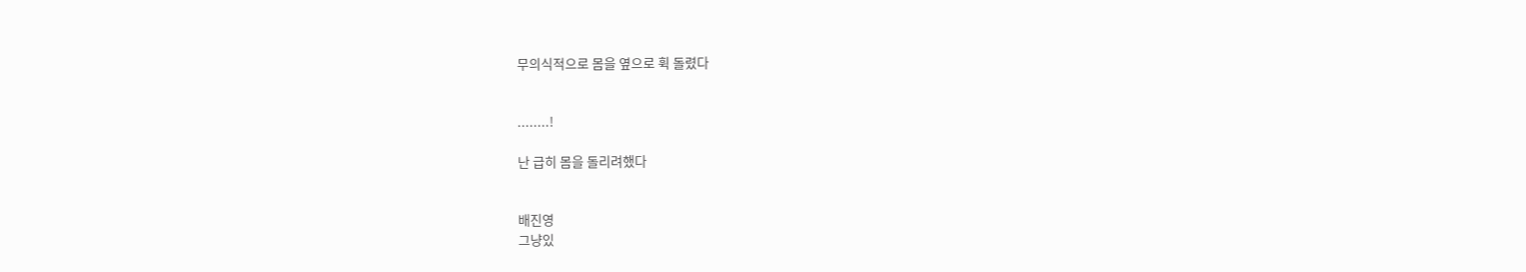무의식적으로 몸을 옆으로 휙 돌렸다


........!

난 급히 몸을 돌리려했다


배진영
그냥있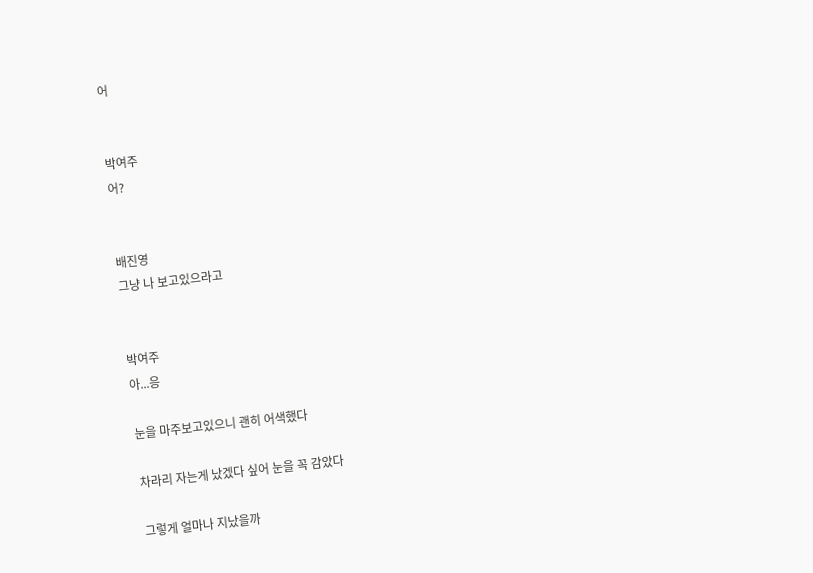어


박여주
어?


배진영
그냥 나 보고있으라고


박여주
아...응

눈을 마주보고있으니 괜히 어색했다

차라리 자는게 났겠다 싶어 눈을 꼭 감았다

그렇게 얼마나 지났을까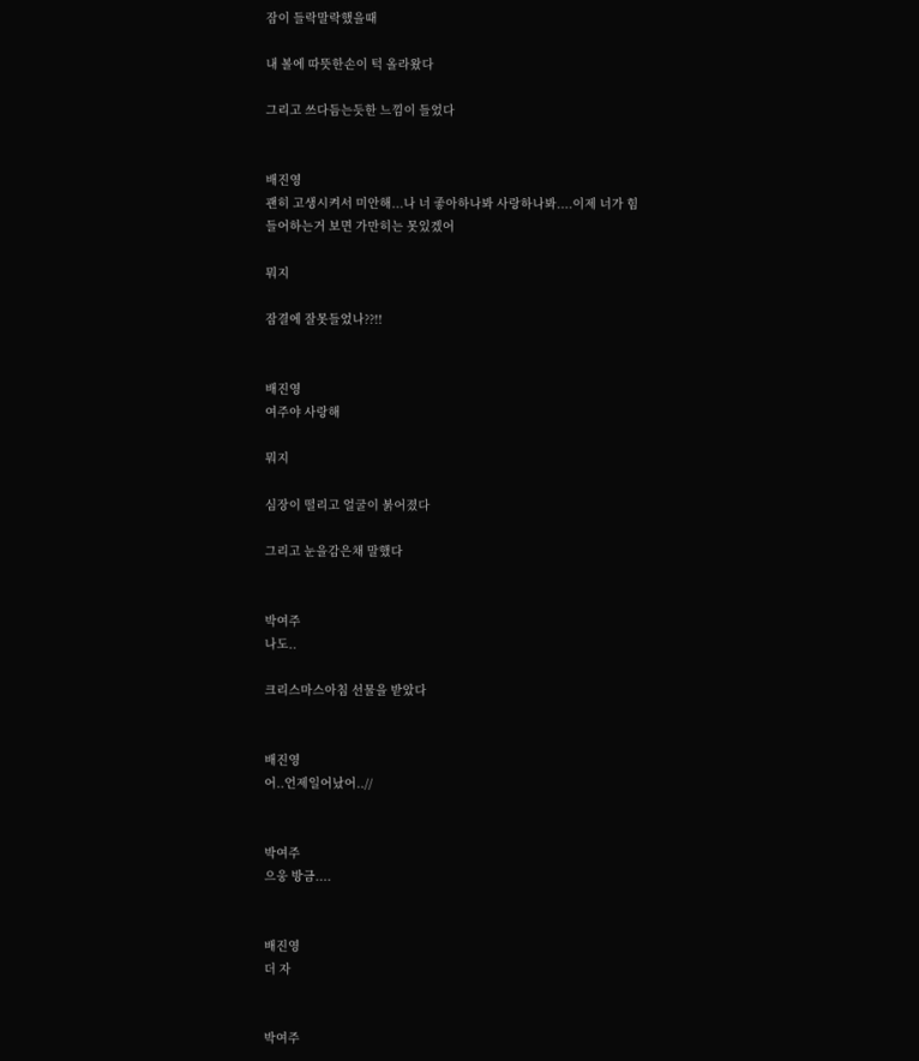잠이 들락말락했을때

내 볼에 따뜻한손이 턱 올라왔다

그리고 쓰다듬는듯한 느낌이 들었다


배진영
괜히 고생시켜서 미안해...나 너 좋아하나봐 사랑하나봐....이제 너가 힘들어하는거 보면 가만히는 못있겠어

뭐지

잠결에 잘못들었나??!!


배진영
여주야 사랑해

뭐지

심장이 떨리고 얼굴이 붉어졌다

그리고 눈을감은채 말했다


박여주
나도..

크리스마스아침 선물을 받았다


배진영
어..언제일어났어..//


박여주
으웅 방금....


배진영
더 자


박여주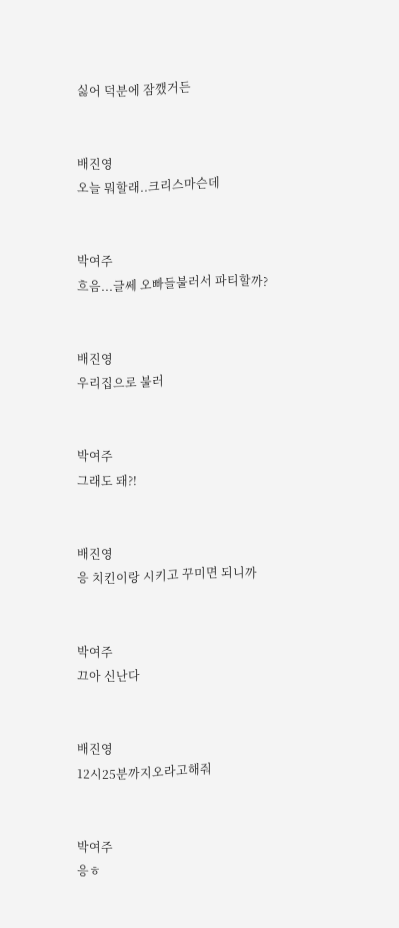싫어 덕분에 잠깼거든


배진영
오늘 뭐할래..크리스마슨데


박여주
흐음...글쎄 오빠들불러서 파티할까?


배진영
우리집으로 불러


박여주
그래도 돼?!


배진영
응 치킨이랑 시키고 꾸미면 되니까


박여주
끄아 신난다


배진영
12시25분까지오라고해줘


박여주
응ㅎ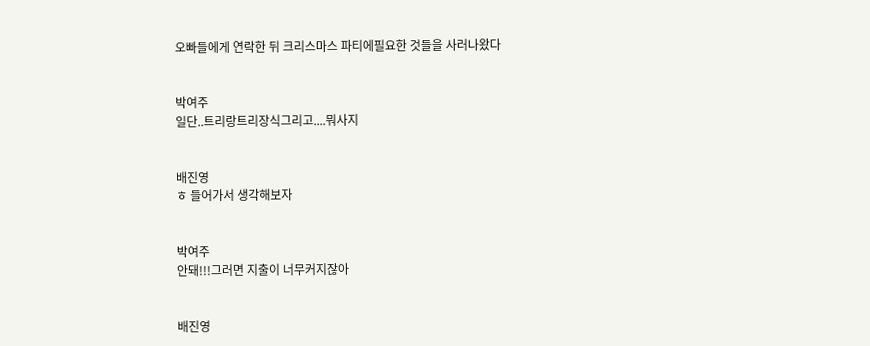오빠들에게 연락한 뒤 크리스마스 파티에필요한 것들을 사러나왔다


박여주
일단..트리랑트리장식그리고....뭐사지


배진영
ㅎ 들어가서 생각해보자


박여주
안돼!!!그러면 지출이 너무커지잖아


배진영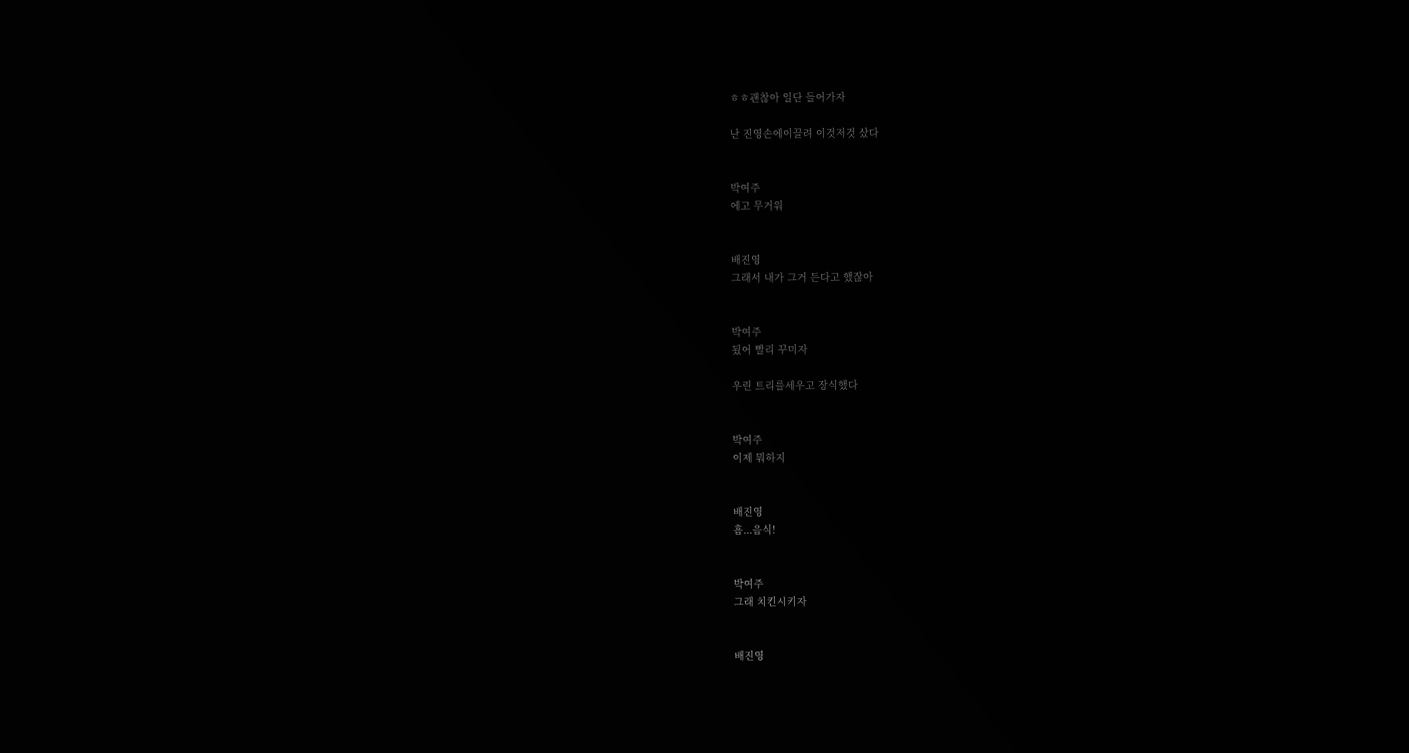ㅎㅎ괜찮아 일단 들어가자

난 진영손에이끌려 이것저것 샀다


박여주
에고 무거워


배진영
그래서 내가 그거 든다고 했잖아


박여주
됬어 빨리 꾸미자

우린 트리를세우고 장식했다


박여주
이제 뭐하지


배진영
흠...음식!


박여주
그래 치킨시키자


배진영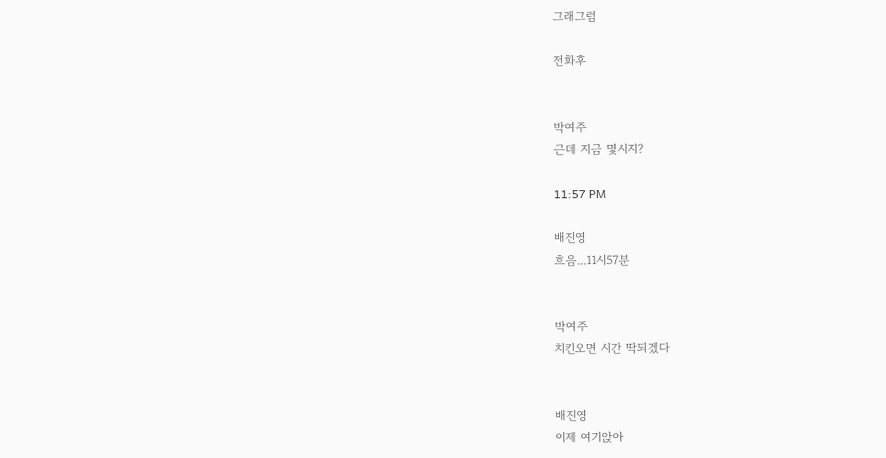그래그럼

전화후


박여주
근데 지금 몇시지?

11:57 PM

배진영
흐음...11시57분


박여주
치킨오면 시간 딱되겠다


배진영
이제 여기앉아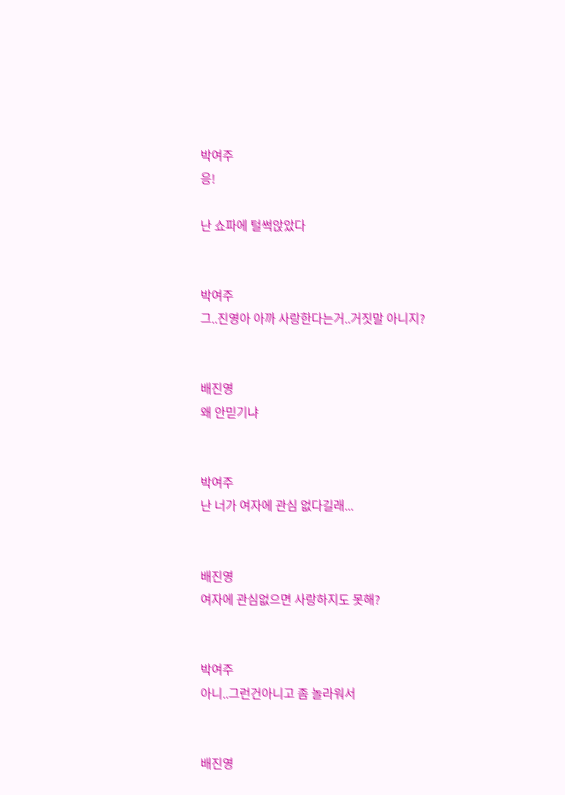박여주
응!

난 쇼파에 털썩앉았다


박여주
그..진영아 아까 사랑한다는거..거짓말 아니지?


배진영
왜 안믿기냐


박여주
난 너가 여자에 관심 없다길래...


배진영
여자에 관심없으면 사랑하지도 못해?


박여주
아니..그런건아니고 좀 놀라워서


배진영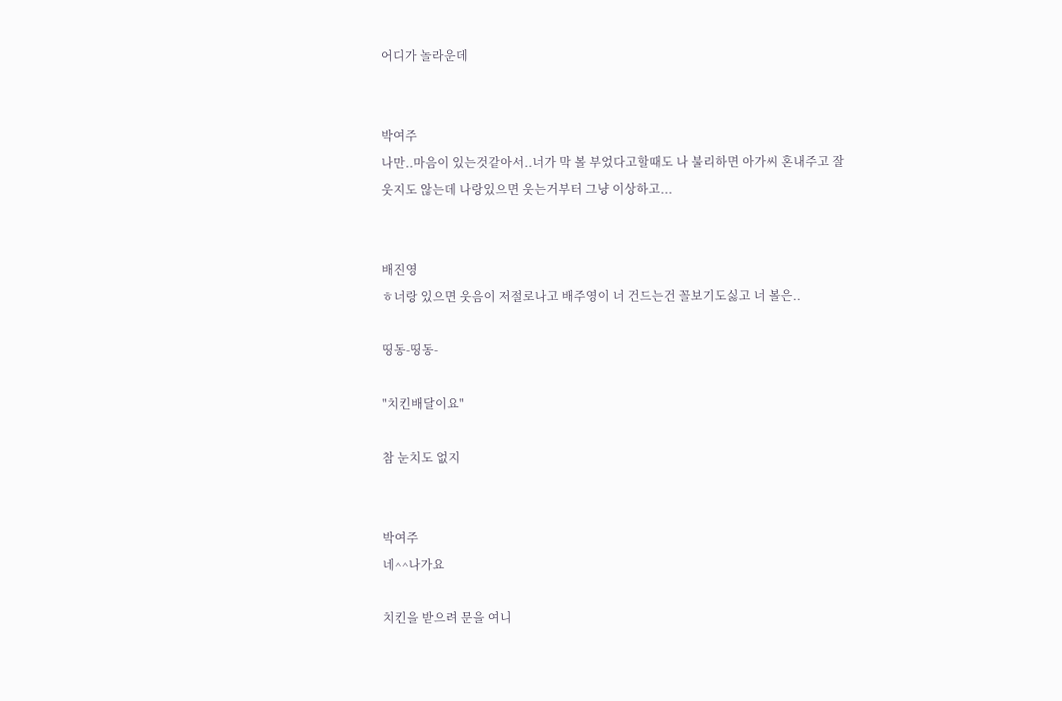어디가 놀라운데


박여주
나만..마음이 있는것같아서..너가 막 볼 부었다고할때도 나 불리하면 아가씨 혼내주고 잘 웃지도 않는데 나랑있으면 웃는거부터 그냥 이상하고...


배진영
ㅎ너랑 있으면 웃음이 저절로나고 배주영이 너 건드는건 꼴보기도싫고 너 볼은..

띵동-띵동-

"치킨배달이요"

참 눈치도 없지


박여주
네^^나가요

치킨을 받으려 문을 여니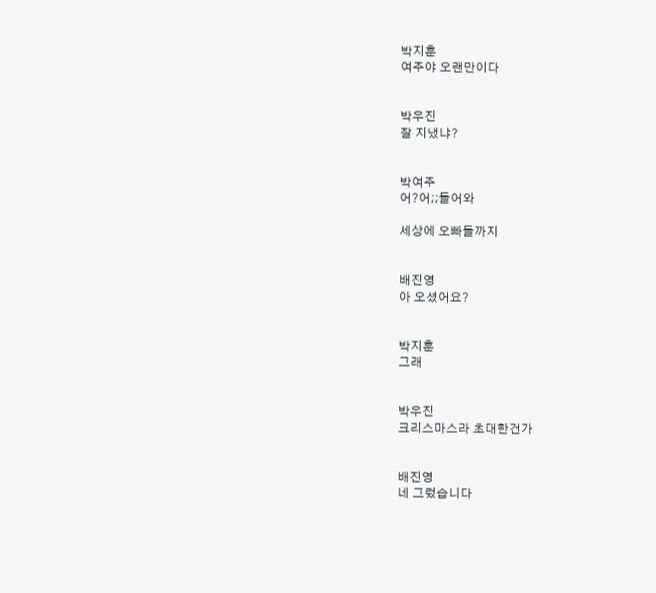박지훈
여주야 오랜만이다


박우진
잘 지냈냐?


박여주
어?어;;들어와

세상에 오빠들까지


배진영
아 오셨어요?


박지훈
그래


박우진
크리스마스라 초대한건가


배진영
네 그렀습니다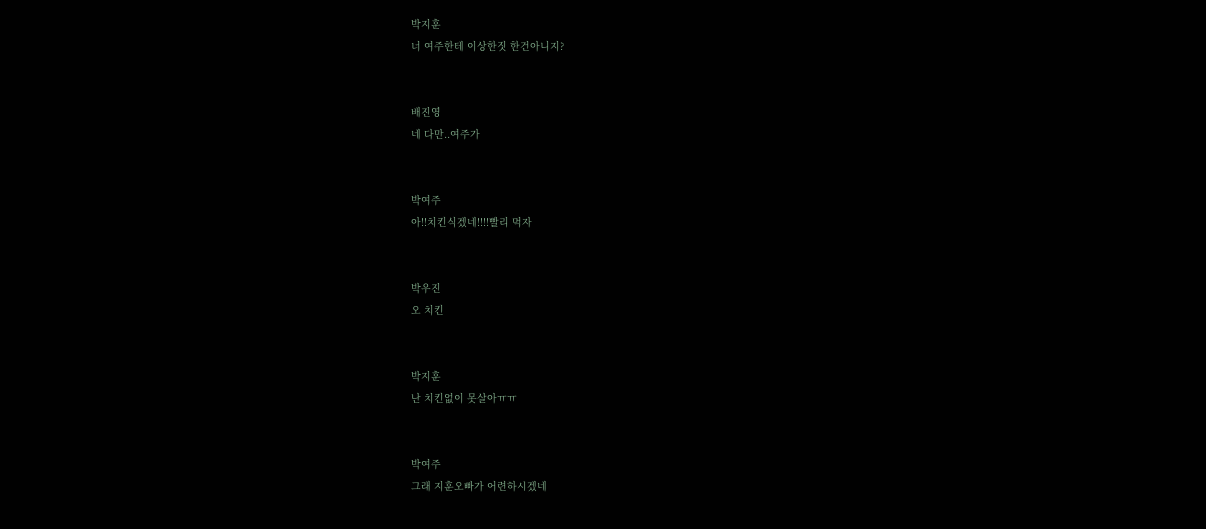박지훈
너 여주한테 이상한짓 한건아니지?


배진영
네 다만..여주가


박여주
아!!치킨식겠네!!!!빨리 먹자


박우진
오 치킨


박지훈
난 치킨없이 못살아ㅠㅠ


박여주
그래 지훈오빠가 어련하시겠네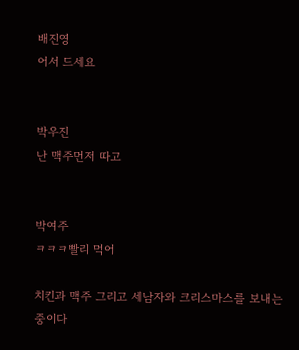배진영
어서 드세요


박우진
난 맥주먼저 따고


박여주
ㅋㅋㅋ빨리 먹어

치킨과 맥주 그리고 세남자와 크리스마스를 보내는중이다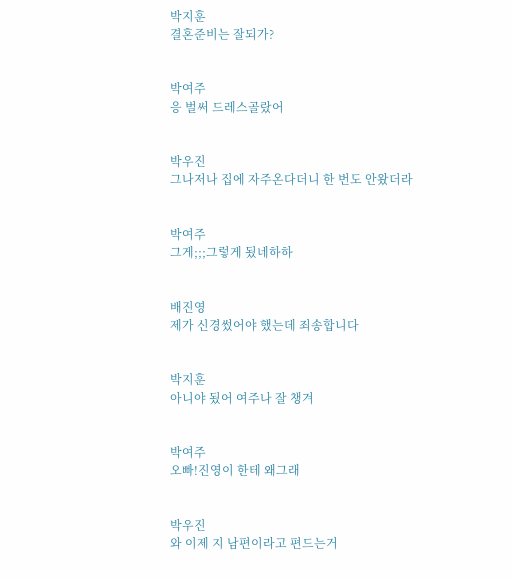박지훈
결혼준비는 잘되가?


박여주
응 벌써 드레스골랐어


박우진
그나저나 집에 자주온다더니 한 번도 안왔더라


박여주
그게;;;그렇게 됬네하하


배진영
제가 신경썼어야 했는데 죄송합니다


박지훈
아니야 됬어 여주나 잘 챙겨


박여주
오빠!진영이 한테 왜그래


박우진
와 이제 지 남편이라고 편드는거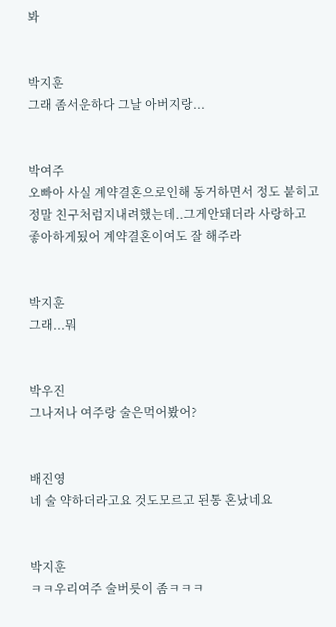봐


박지훈
그래 좀서운하다 그날 아버지랑...


박여주
오빠아 사실 계약결혼으로인해 동거하면서 정도 붙히고 정말 친구처럼지내려했는데..그게안돼더라 사랑하고 좋아하게됬어 계약결혼이여도 잘 해주라


박지훈
그래...뭐


박우진
그나저나 여주랑 술은먹어봤어?


배진영
네 술 약하더라고요 것도모르고 된통 혼났네요


박지훈
ㅋㅋ우리여주 술버릇이 좀ㅋㅋㅋ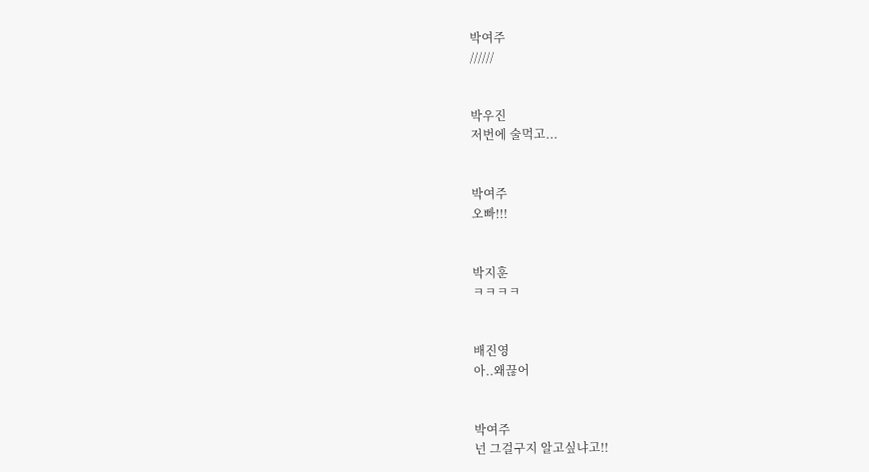박여주
//////


박우진
저번에 술먹고...


박여주
오빠!!!


박지훈
ㅋㅋㅋㅋ


배진영
아..왜끊어


박여주
넌 그걸구지 알고싶냐고!!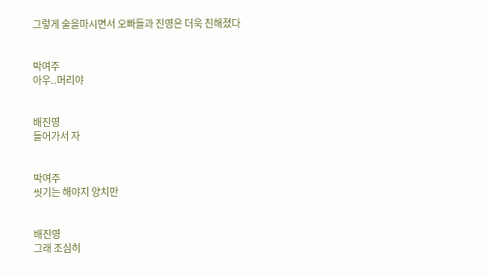그렇게 술을마시면서 오빠들과 진영은 더욱 친해졌다


박여주
아우..머리야


배진영
들어가서 자


박여주
씻기는 해야지 양치만


배진영
그래 조심히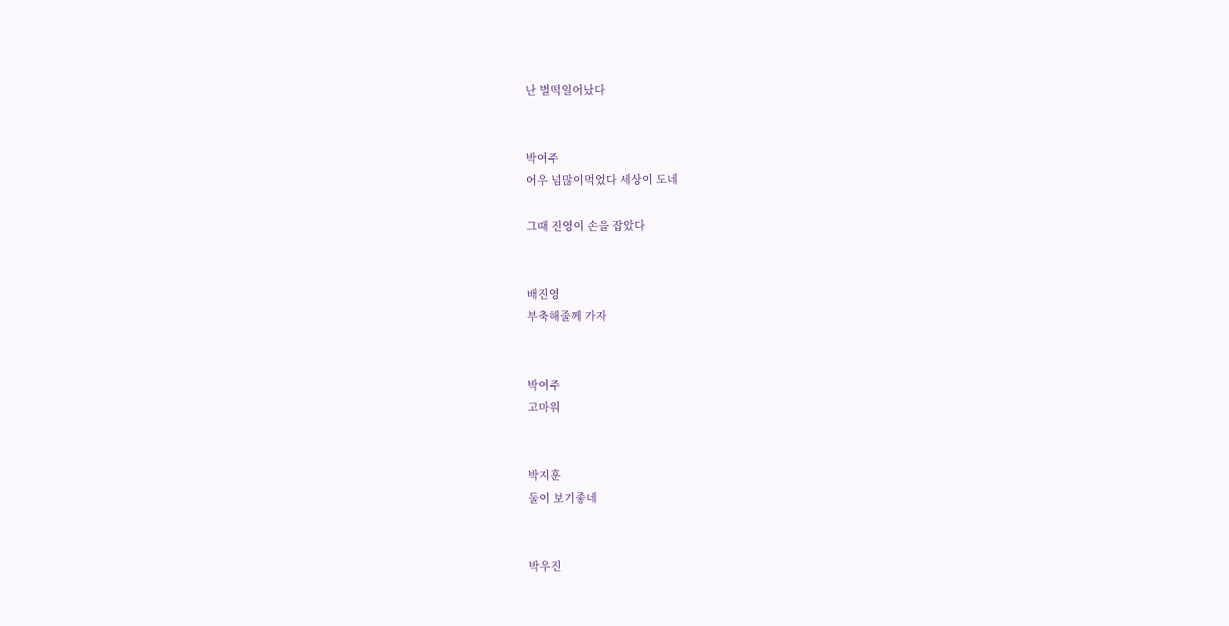난 벌떡일어났다


박여주
어우 넘많이먹었다 세상이 도네

그때 진영이 손을 잡았다


배진영
부축해줄께 가자


박여주
고마워


박지훈
둘이 보기좋네


박우진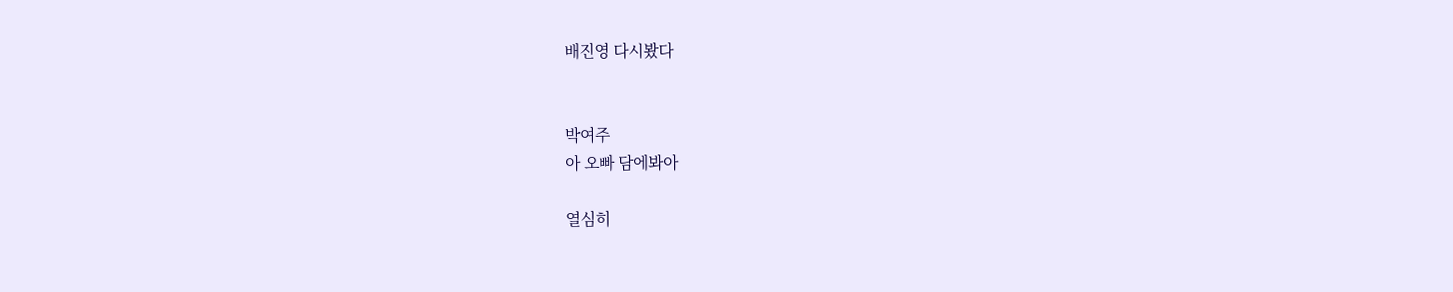배진영 다시봤다


박여주
아 오빠 담에봐아

열심히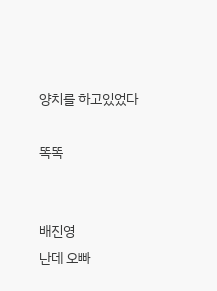양치를 하고있었다

똑똑


배진영
난데 오빠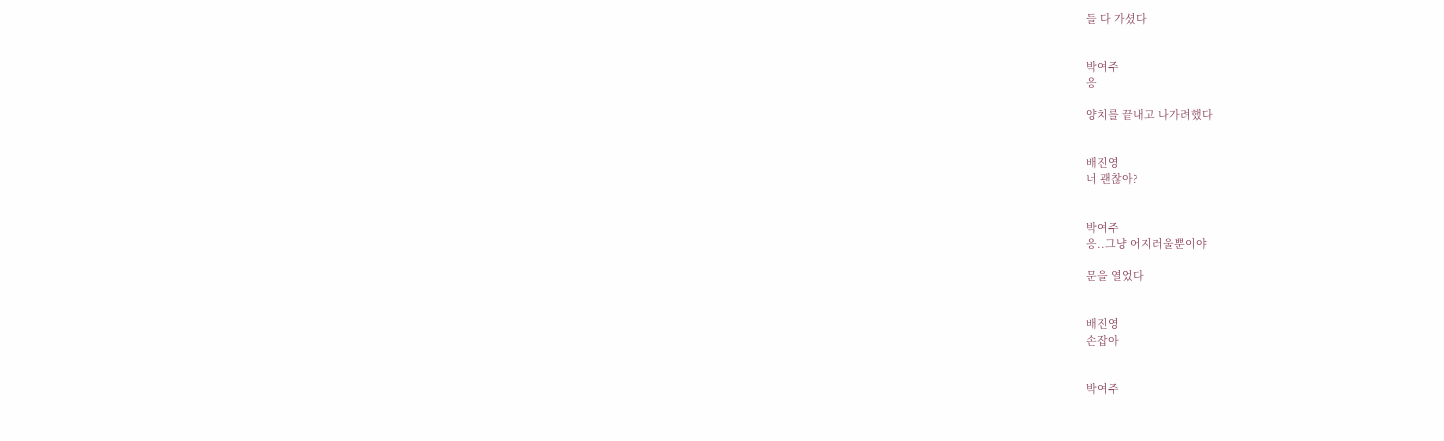들 다 가셨다


박여주
응

양치를 끝내고 나가려했다


배진영
너 괜찮아?


박여주
응..그냥 어지러울뿐이야

문을 열었다


배진영
손잡아


박여주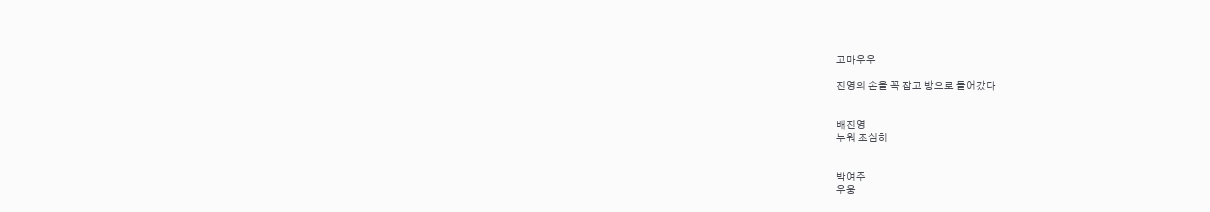고마우우

진영의 손을 꼭 잡고 방으로 들어갔다


배진영
누워 조심히


박여주
우웅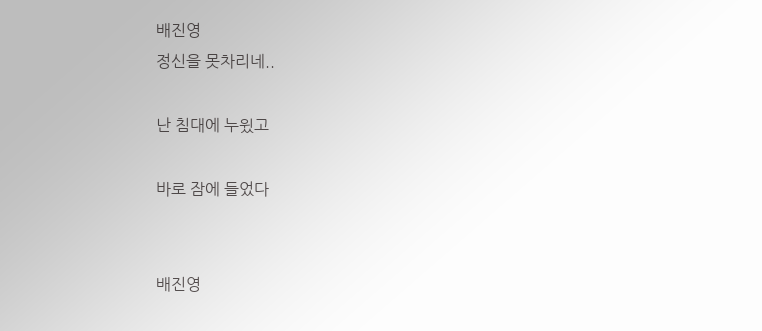배진영
정신을 못차리네..

난 침대에 누윘고

바로 잠에 들었다


배진영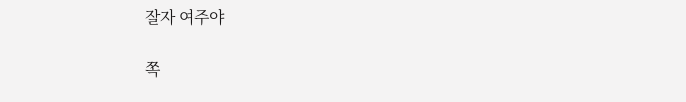잘자 여주야

쪽